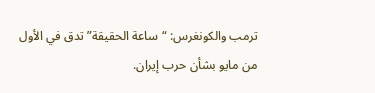ترمب والكونغرس: “ساعة الحقيقة” تدق في الأول من مايو بشأن حرب إيران.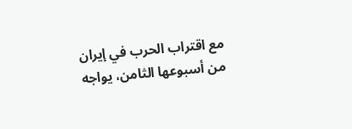مع اقتراب الحرب في إيران من أسبوعها الثامن، يواجه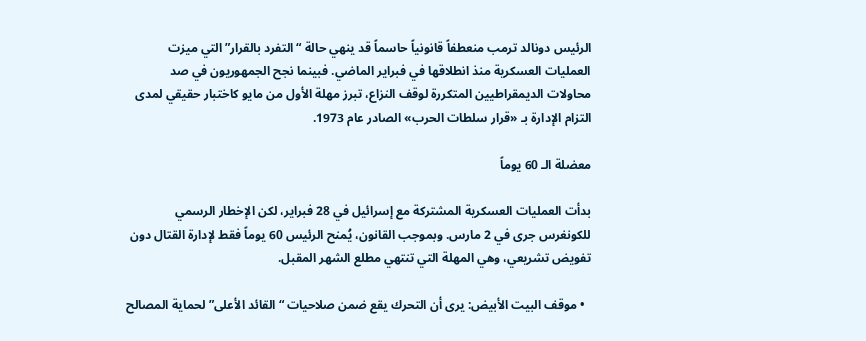الرئيس دونالد ترمب منعطفاً قانونياً حاسماً قد ينهي حالة “التفرد بالقرار” التي ميزت العمليات العسكرية منذ انطلاقها في فبراير الماضي. فبينما نجح الجمهوريون في صد محاولات الديمقراطيين المتكررة لوقف النزاع، تبرز مهلة الأول من مايو كاختبار حقيقي لمدى التزام الإدارة بـ «قرار سلطات الحرب» الصادر عام 1973.

معضلة الـ 60 يوماً

بدأت العمليات العسكرية المشتركة مع إسرائيل في 28 فبراير، لكن الإخطار الرسمي للكونغرس جرى في 2 مارس. وبموجب القانون، يُمنح الرئيس 60 يوماً فقط لإدارة القتال دون تفويض تشريعي، وهي المهلة التي تنتهي مطلع الشهر المقبل.

  • موقف البيت الأبيض: يرى أن التحرك يقع ضمن صلاحيات “القائد الأعلى” لحماية المصالح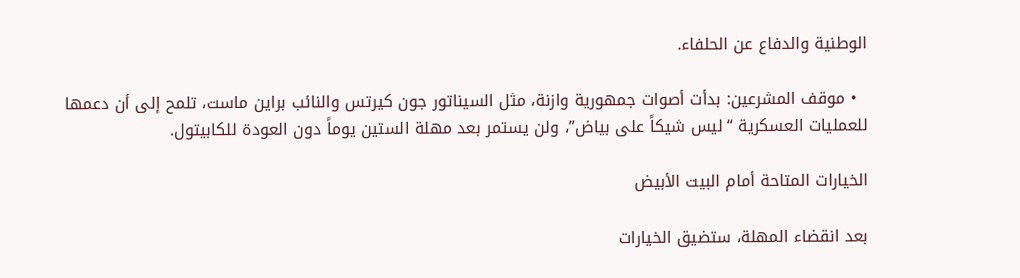الوطنية والدفاع عن الحلفاء.

  • موقف المشرعين: بدأت أصوات جمهورية وازنة، مثل السيناتور جون كيرتس والنائب براين ماست، تلمح إلى أن دعمها للعمليات العسكرية “ليس شيكاً على بياض”، ولن يستمر بعد مهلة الستين يوماً دون العودة للكابيتول.

الخيارات المتاحة أمام البيت الأبيض

بعد انقضاء المهلة، ستضيق الخيارات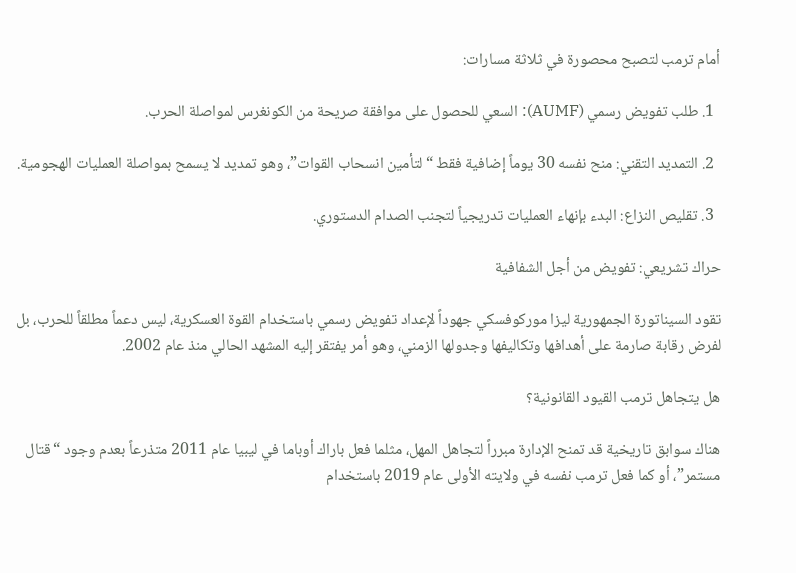أمام ترمب لتصبح محصورة في ثلاثة مسارات:

  1. طلب تفويض رسمي (AUMF): السعي للحصول على موافقة صريحة من الكونغرس لمواصلة الحرب.

  2. التمديد التقني: منح نفسه 30 يوماً إضافية فقط “لتأمين انسحاب القوات”، وهو تمديد لا يسمح بمواصلة العمليات الهجومية.

  3. تقليص النزاع: البدء بإنهاء العمليات تدريجياً لتجنب الصدام الدستوري.

حراك تشريعي: تفويض من أجل الشفافية

تقود السيناتورة الجمهورية ليزا موركوفسكي جهوداً لإعداد تفويض رسمي باستخدام القوة العسكرية، ليس دعماً مطلقاً للحرب، بل لفرض رقابة صارمة على أهدافها وتكاليفها وجدولها الزمني، وهو أمر يفتقر إليه المشهد الحالي منذ عام 2002.

هل يتجاهل ترمب القيود القانونية؟

هناك سوابق تاريخية قد تمنح الإدارة مبرراً لتجاهل المهل، مثلما فعل باراك أوباما في ليبيا عام 2011 متذرعاً بعدم وجود “قتال مستمر”، أو كما فعل ترمب نفسه في ولايته الأولى عام 2019 باستخدام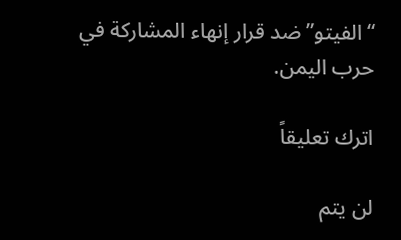“الفيتو” ضد قرار إنهاء المشاركة في حرب اليمن.

اترك تعليقاً

لن يتم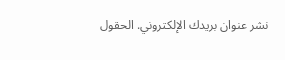نشر عنوان بريدك الإلكتروني. الحقول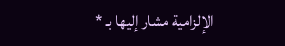الإلزامية مشار إليها بـ *